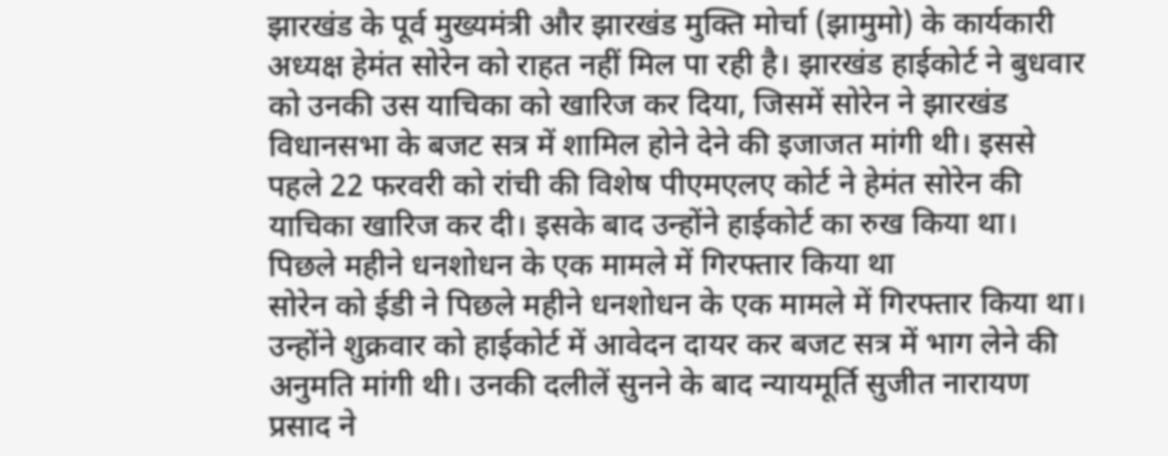झारखंड के पूर्व मुख्यमंत्री और झारखंड मुक्ति मोर्चा (झामुमो) के कार्यकारी अध्यक्ष हेमंत सोरेन को राहत नहीं मिल पा रही है। झारखंड हाईकोर्ट ने बुधवार को उनकी उस याचिका को खारिज कर दिया, जिसमें सोरेन ने झारखंड विधानसभा के बजट सत्र में शामिल होने देने की इजाजत मांगी थी। इससे पहले 22 फरवरी को रांची की विशेष पीएमएलए कोर्ट ने हेमंत सोरेन की याचिका खारिज कर दी। इसके बाद उन्होंने हाईकोर्ट का रुख किया था।
पिछले महीने धनशोधन के एक मामले में गिरफ्तार किया था
सोरेन को ईडी ने पिछले महीने धनशोधन के एक मामले में गिरफ्तार किया था। उन्होंने शुक्रवार को हाईकोर्ट में आवेदन दायर कर बजट सत्र में भाग लेने की अनुमति मांगी थी। उनकी दलीलें सुनने के बाद न्यायमूर्ति सुजीत नारायण प्रसाद ने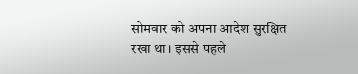सोमवार को अपना आदेश सुरक्षित रखा था। इससे पहले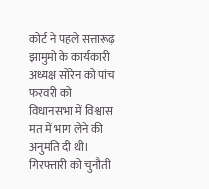कोर्ट ने पहले सत्तारूढ़ झामुमो के कार्यकारी अध्यक्ष सोरेन को पांच फरवरी को विधानसभा में विश्वास मत में भाग लेने की अनुमति दी थी।
गिरफ्तारी को चुनौती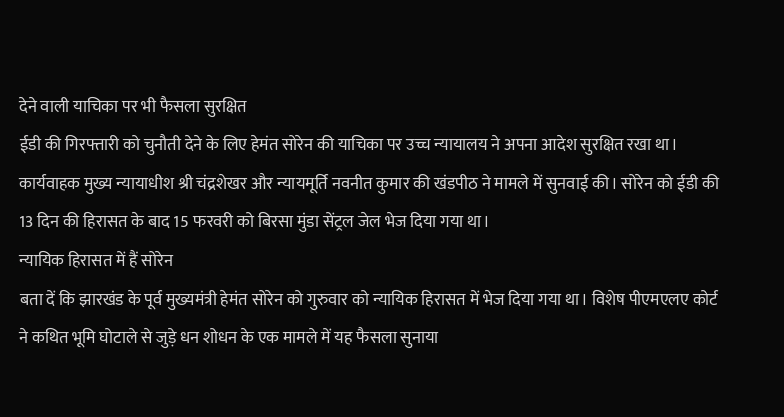देने वाली याचिका पर भी फैसला सुरक्षित
ईडी की गिरफ्तारी को चुनौती देने के लिए हेमंत सोरेन की याचिका पर उच्च न्यायालय ने अपना आदेश सुरक्षित रखा था। कार्यवाहक मुख्य न्यायाधीश श्री चंद्रशेखर और न्यायमूर्ति नवनीत कुमार की खंडपीठ ने मामले में सुनवाई की। सोरेन को ईडी की 13 दिन की हिरासत के बाद 15 फरवरी को बिरसा मुंडा सेंट्रल जेल भेज दिया गया था।
न्यायिक हिरासत में हैं सोरेन
बता दें कि झारखंड के पूर्व मुख्यमंत्री हेमंत सोरेन को गुरुवार को न्यायिक हिरासत में भेज दिया गया था। विशेष पीएमएलए कोर्ट ने कथित भूमि घोटाले से जुड़े धन शोधन के एक मामले में यह फैसला सुनाया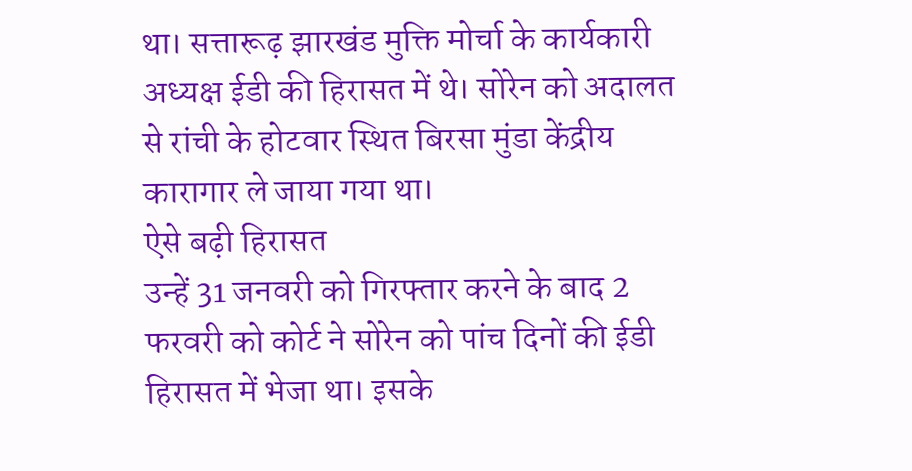था। सत्तारूढ़ झारखंड मुक्ति मोर्चा के कार्यकारी अध्यक्ष ईडी की हिरासत में थे। सोरेन को अदालत से रांची के होटवार स्थित बिरसा मुंडा केंद्रीय कारागार ले जाया गया था।
ऐसे बढ़ी हिरासत
उन्हें 31 जनवरी को गिरफ्तार करने के बाद 2 फरवरी को कोर्ट ने सोरेन को पांच दिनों की ईडी हिरासत में भेजा था। इसके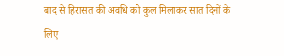बाद से हिरासत की अवधि को कुल मिलाकर सात दिनों के लिए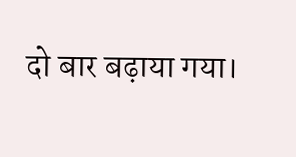दो बार बढ़ाया गया।